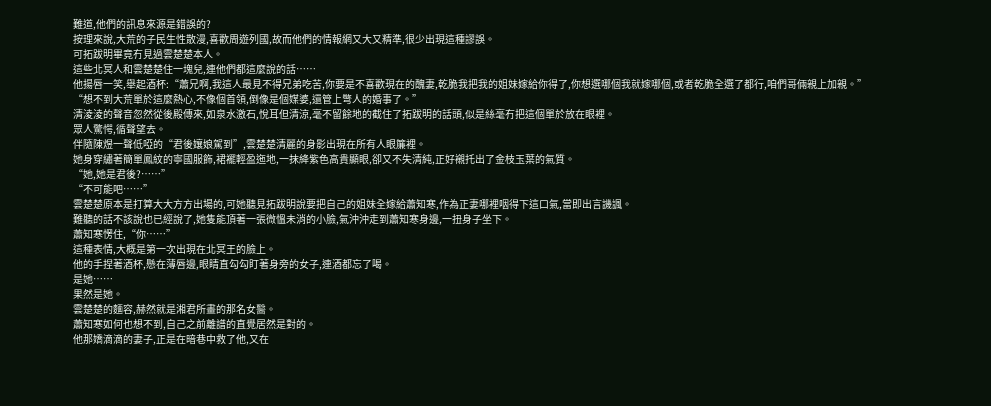難道,他們的訊息來源是錯誤的?
按理來說,大荒的子民生性散漫,喜歡周遊列國,故而他們的情報網又大又精準,很少出現這種謬誤。
可拓跋明畢竟冇見過雲楚楚本人。
這些北冥人和雲楚楚住一塊兒,連他們都這麼說的話……
他揚唇一笑,舉起酒杯:“蕭兄啊,我這人最見不得兄弟吃苦,你要是不喜歡現在的醜妻,乾脆我把我的姐妹嫁給你得了,你想選哪個我就嫁哪個,或者乾脆全選了都行,咱們哥倆親上加親。”
“想不到大荒單於這麼熱心,不像個首領,倒像是個媒婆,還管上彆人的婚事了。”
清淩淩的聲音忽然從後殿傳來,如泉水激石,悅耳但清涼,毫不留餘地的截住了拓跋明的話頭,似是絲毫冇把這個單於放在眼裡。
眾人驚愕,循聲望去。
伴隨陳煜一聲低啞的“君後孃娘駕到”,雲楚楚清麗的身影出現在所有人眼簾裡。
她身穿繡著簡單鳳紋的寧國服飾,裙襬輕盈迤地,一抹絳紫色高貴顯眼,卻又不失清純,正好襯托出了金枝玉葉的氣質。
“她,她是君後?……”
“不可能吧……”
雲楚楚原本是打算大大方方出場的,可她聽見拓跋明說要把自己的姐妹全嫁給蕭知寒,作為正妻哪裡咽得下這口氣,當即出言譏諷。
難聽的話不該說也已經說了,她隻能頂著一張微慍未消的小臉,氣沖沖走到蕭知寒身邊,一扭身子坐下。
蕭知寒愣住,“你……”
這種表情,大概是第一次出現在北冥王的臉上。
他的手捏著酒杯,懸在薄唇邊,眼睛直勾勾盯著身旁的女子,連酒都忘了喝。
是她……
果然是她。
雲楚楚的麵容,赫然就是湘君所畫的那名女醫。
蕭知寒如何也想不到,自己之前離譜的直覺居然是對的。
他那嬌滴滴的妻子,正是在暗巷中救了他,又在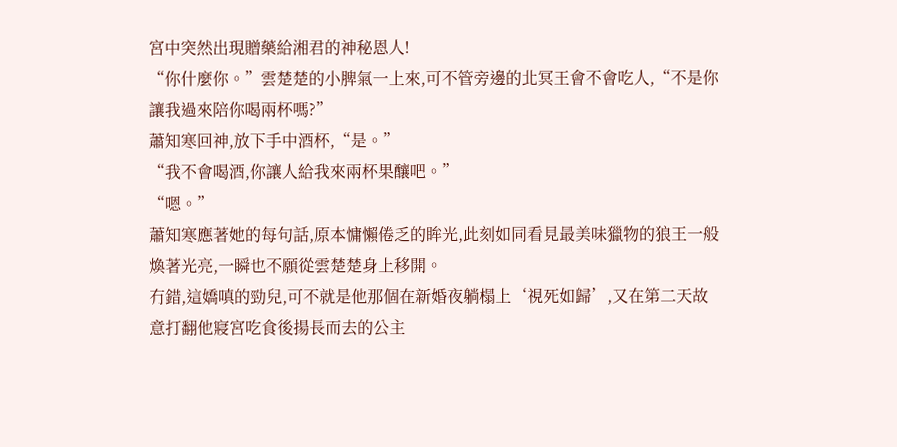宮中突然出現贈藥給湘君的神秘恩人!
“你什麼你。”雲楚楚的小脾氣一上來,可不管旁邊的北冥王會不會吃人,“不是你讓我過來陪你喝兩杯嗎?”
蕭知寒回神,放下手中酒杯,“是。”
“我不會喝酒,你讓人給我來兩杯果釀吧。”
“嗯。”
蕭知寒應著她的每句話,原本慵懶倦乏的眸光,此刻如同看見最美味獵物的狼王一般煥著光亮,一瞬也不願從雲楚楚身上移開。
冇錯,這嬌嗔的勁兒,可不就是他那個在新婚夜躺榻上‘視死如歸’,又在第二天故意打翻他寢宮吃食後揚長而去的公主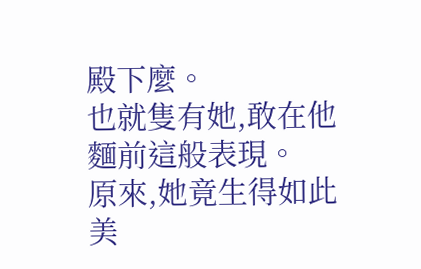殿下麼。
也就隻有她,敢在他麵前這般表現。
原來,她竟生得如此美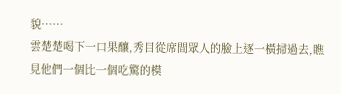貌……
雲楚楚喝下一口果釀,秀目從席間眾人的臉上逐一橫掃過去,瞧見他們一個比一個吃驚的模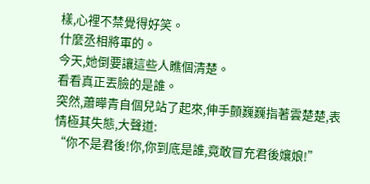樣,心裡不禁覺得好笑。
什麼丞相將軍的。
今天,她倒要讓這些人瞧個清楚。
看看真正丟臉的是誰。
突然,蕭曄青自個兒站了起來,伸手顫巍巍指著雲楚楚,表情極其失態,大聲道:
“你不是君後!你,你到底是誰,竟敢冒充君後孃娘!”